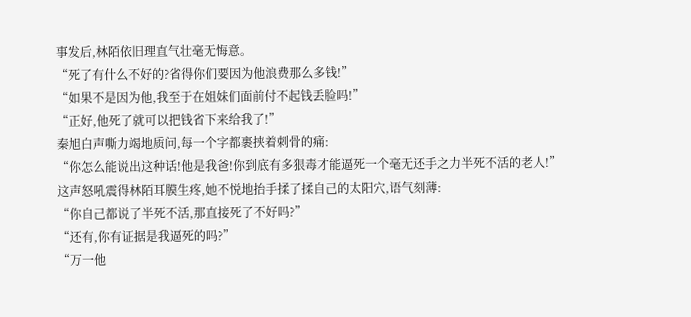事发后,林陌依旧理直气壮毫无悔意。
“死了有什么不好的?省得你们要因为他浪费那么多钱!”
“如果不是因为他,我至于在姐妹们面前付不起钱丢脸吗!”
“正好,他死了就可以把钱省下来给我了!”
秦旭白声嘶力竭地质问,每一个字都裹挟着刺骨的痛:
“你怎么能说出这种话!他是我爸!你到底有多狠毒才能逼死一个毫无还手之力半死不活的老人!”
这声怒吼震得林陌耳膜生疼,她不悦地抬手揉了揉自己的太阳穴,语气刻薄:
“你自己都说了半死不活,那直接死了不好吗?”
“还有,你有证据是我逼死的吗?”
“万一他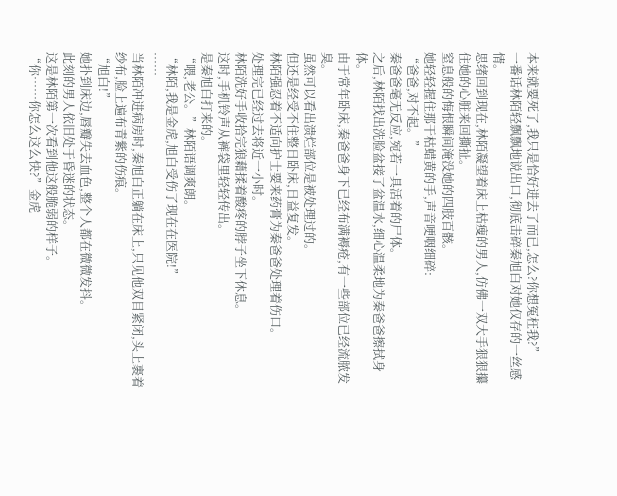本来就要死了,我只是恰好进去了而已,怎么?你想冤枉我?”
一番话林陌轻飘飘地说出口,彻底击碎秦旭白对她仅存的一丝感情。
思绪回到现在,林陌凝望着床上枯瘦的男人,仿佛一双大手狠狠攥住她的心脏来回撕扯。
窒息般的悔恨瞬间淹没她的四肢百骸。
她轻轻握住那干枯蜡黄的手,声音哽咽细碎:
“爸爸,对不起。”
秦爸爸毫无反应,宛若一具活着的尸体。
之后,林陌找出洗脸盆接了盆温水,细心温柔地为秦爸爸擦拭身体。
由于常年卧床,秦爸爸身下已经布满褥疮,有一些部位已经流脓发臭。
虽然可以看出溃烂部位是被处理过的。
但还是经受不住整日卧床,日益复发。
林陌强忍着不适向护士要来药膏为秦爸爸处理着伤口。
处理完已经过去将近一小时。
林陌洗好手收拾完狼藉揉着酸疼的脖子坐下休息。
这时,手机铃声从裤袋里轻轻传出。
是秦旭白打来的。
“喂,老公。”林陌语调爽朗。
“林陌,我是金虎,旭白受伤了现在在医院!”
……
当林陌冲进病房时,秦旭白正躺在床上,只见他双目紧闭,头上裹着纱布,脸上遍布青紫的伤痕。
“旭白!”
她扑到床边,唇瓣失去血色,整个人都在微微发抖。
此刻的男人依旧处于昏迷的状态。
这是林陌第一次看到他这般脆弱的样子。
“你……你怎么这么快?”金虎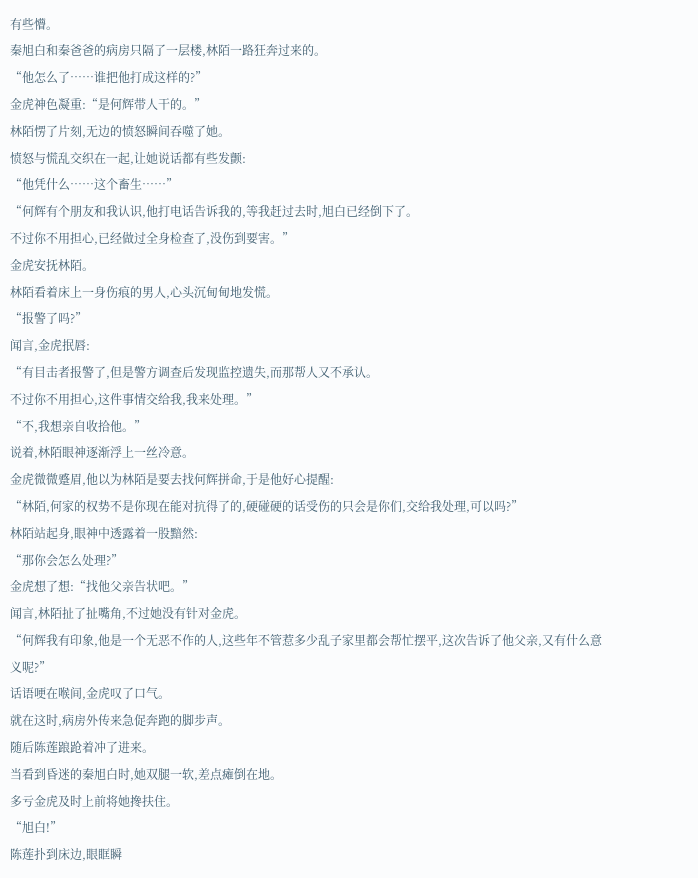有些懵。
秦旭白和秦爸爸的病房只隔了一层楼,林陌一路狂奔过来的。
“他怎么了……谁把他打成这样的?”
金虎神色凝重:“是何辉带人干的。”
林陌愣了片刻,无边的愤怒瞬间吞噬了她。
愤怒与慌乱交织在一起,让她说话都有些发颤:
“他凭什么……这个畜生……”
“何辉有个朋友和我认识,他打电话告诉我的,等我赶过去时,旭白已经倒下了。
不过你不用担心,已经做过全身检查了,没伤到要害。”
金虎安抚林陌。
林陌看着床上一身伤痕的男人,心头沉甸甸地发慌。
“报警了吗?”
闻言,金虎抿唇:
“有目击者报警了,但是警方调查后发现监控遗失,而那帮人又不承认。
不过你不用担心,这件事情交给我,我来处理。”
“不,我想亲自收拾他。”
说着,林陌眼神逐渐浮上一丝冷意。
金虎微微蹙眉,他以为林陌是要去找何辉拼命,于是他好心提醒:
“林陌,何家的权势不是你现在能对抗得了的,硬碰硬的话受伤的只会是你们,交给我处理,可以吗?”
林陌站起身,眼神中透露着一股黯然:
“那你会怎么处理?”
金虎想了想:“找他父亲告状吧。”
闻言,林陌扯了扯嘴角,不过她没有针对金虎。
“何辉我有印象,他是一个无恶不作的人,这些年不管惹多少乱子家里都会帮忙摆平,这次告诉了他父亲,又有什么意义呢?”
话语哽在喉间,金虎叹了口气。
就在这时,病房外传来急促奔跑的脚步声。
随后陈莲踉跄着冲了进来。
当看到昏迷的秦旭白时,她双腿一软,差点瘫倒在地。
多亏金虎及时上前将她搀扶住。
“旭白!”
陈莲扑到床边,眼眶瞬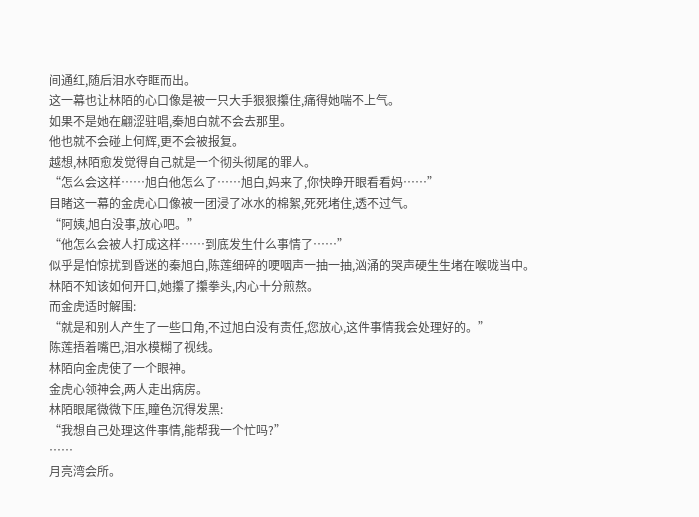间通红,随后泪水夺眶而出。
这一幕也让林陌的心口像是被一只大手狠狠攥住,痛得她喘不上气。
如果不是她在翩涩驻唱,秦旭白就不会去那里。
他也就不会碰上何辉,更不会被报复。
越想,林陌愈发觉得自己就是一个彻头彻尾的罪人。
“怎么会这样……旭白他怎么了……旭白,妈来了,你快睁开眼看看妈……”
目睹这一幕的金虎心口像被一团浸了冰水的棉絮,死死堵住,透不过气。
“阿姨,旭白没事,放心吧。”
“他怎么会被人打成这样……到底发生什么事情了……”
似乎是怕惊扰到昏迷的秦旭白,陈莲细碎的哽咽声一抽一抽,汹涌的哭声硬生生堵在喉咙当中。
林陌不知该如何开口,她攥了攥拳头,内心十分煎熬。
而金虎适时解围:
“就是和别人产生了一些口角,不过旭白没有责任,您放心,这件事情我会处理好的。”
陈莲捂着嘴巴,泪水模糊了视线。
林陌向金虎使了一个眼神。
金虎心领神会,两人走出病房。
林陌眼尾微微下压,瞳色沉得发黑:
“我想自己处理这件事情,能帮我一个忙吗?”
……
月亮湾会所。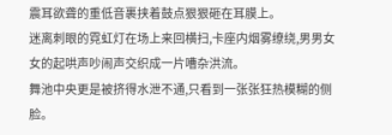震耳欲聋的重低音裹挟着鼓点狠狠砸在耳膜上。
迷离刺眼的霓虹灯在场上来回横扫,卡座内烟雾缭绕,男男女女的起哄声吵闹声交织成一片嘈杂洪流。
舞池中央更是被挤得水泄不通,只看到一张张狂热模糊的侧脸。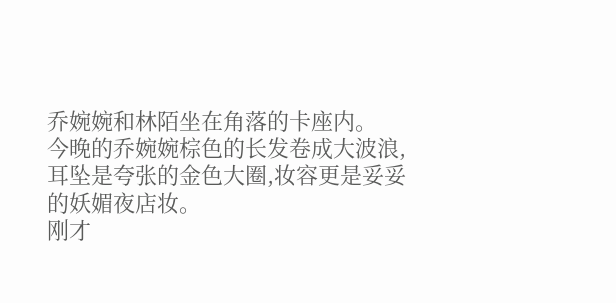乔婉婉和林陌坐在角落的卡座内。
今晚的乔婉婉棕色的长发卷成大波浪,耳坠是夸张的金色大圈,妆容更是妥妥的妖媚夜店妆。
刚才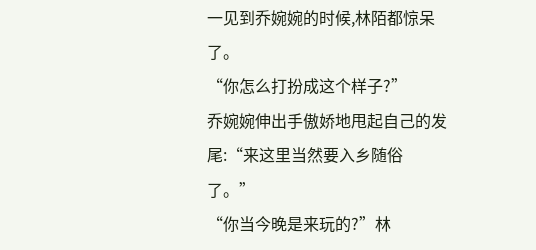一见到乔婉婉的时候,林陌都惊呆了。
“你怎么打扮成这个样子?”
乔婉婉伸出手傲娇地甩起自己的发尾:“来这里当然要入乡随俗了。”
“你当今晚是来玩的?”林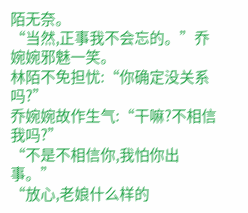陌无奈。
“当然,正事我不会忘的。”乔婉婉邪魅一笑。
林陌不免担忧:“你确定没关系吗?”
乔婉婉故作生气:“干嘛?不相信我吗?”
“不是不相信你,我怕你出事。”
“放心,老娘什么样的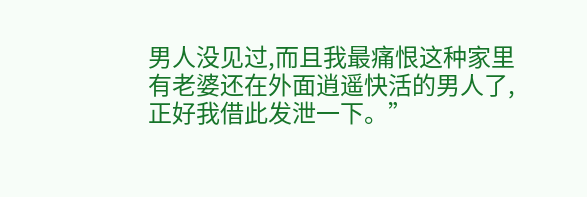男人没见过,而且我最痛恨这种家里有老婆还在外面逍遥快活的男人了,正好我借此发泄一下。”